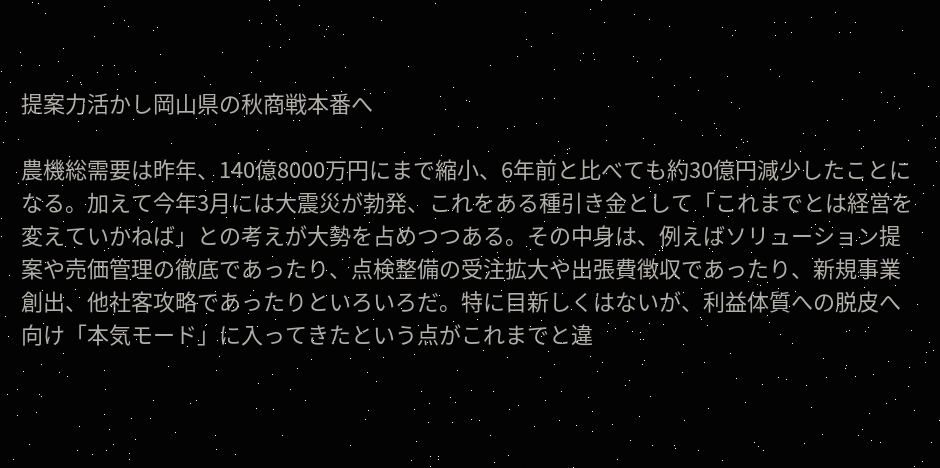提案力活かし岡山県の秋商戦本番へ

農機総需要は昨年、140億8000万円にまで縮小、6年前と比べても約30億円減少したことになる。加えて今年3月には大震災が勃発、これをある種引き金として「これまでとは経営を変えていかねば」との考えが大勢を占めつつある。その中身は、例えばソリューション提案や売価管理の徹底であったり、点検整備の受注拡大や出張費徴収であったり、新規事業創出、他社客攻略であったりといろいろだ。特に目新しくはないが、利益体質への脱皮へ向け「本気モード」に入ってきたという点がこれまでと違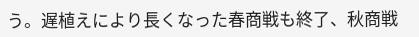う。遅植えにより長くなった春商戦も終了、秋商戦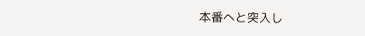本番へと突入し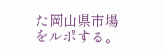た岡山県市場をルポする。